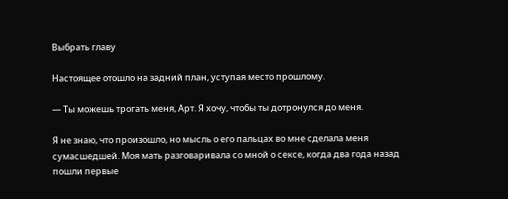Выбрать главу

Настоящее отошло на задний план, уступая место прошлому.

— Ты можешь трогать меня, Арт. Я хочу, чтобы ты дотронулся до меня.

Я не знаю, что произошло, но мысль о его пальцах во мне сделала меня сумасшедшей. Моя мать разговаривала со мной о сексе, когда два года назад пошли первые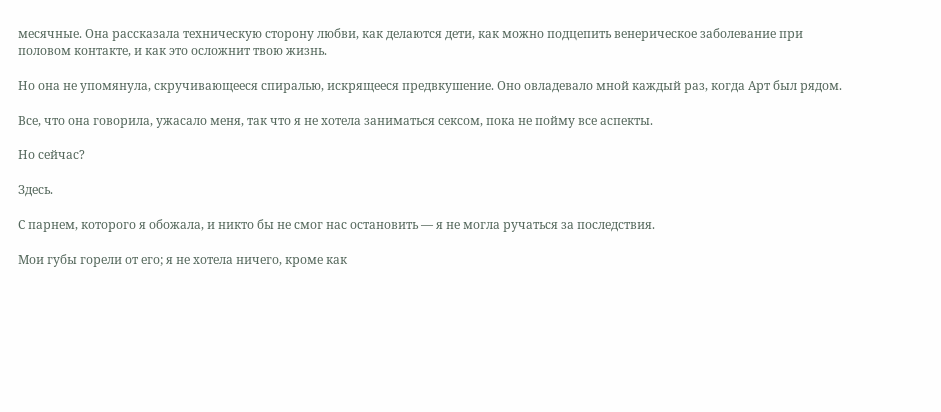месячные. Она рассказала техническую сторону любви, как делаются дети, как можно подцепить венерическое заболевание при половом контакте, и как это осложнит твою жизнь.

Но она не упомянула, скручивающееся спиралью, искрящееся предвкушение. Оно овладевало мной каждый раз, когда Арт был рядом.

Все, что она говорила, ужасало меня, так что я не хотела заниматься сексом, пока не пойму все аспекты.

Но сейчас?

Здесь.

С парнем, которого я обожала, и никто бы не смог нас остановить — я не могла ручаться за последствия.

Мои губы горели от его; я не хотела ничего, кроме как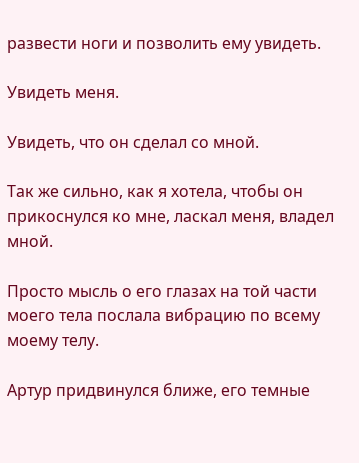развести ноги и позволить ему увидеть.

Увидеть меня.

Увидеть, что он сделал со мной.

Так же сильно, как я хотела, чтобы он прикоснулся ко мне, ласкал меня, владел мной.

Просто мысль о его глазах на той части моего тела послала вибрацию по всему моему телу.

Артур придвинулся ближе, его темные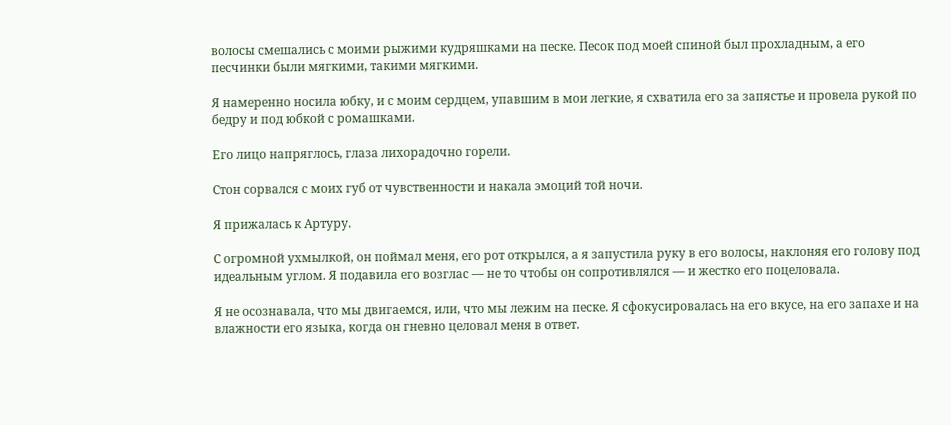волосы смешались с моими рыжими кудряшками на песке. Песок под моей спиной был прохладным, а его песчинки были мягкими, такими мягкими.

Я намеренно носила юбку, и с моим сердцем, упавшим в мои легкие, я схватила его за запястье и провела рукой по бедру и под юбкой с ромашками.

Его лицо напряглось, глаза лихорадочно горели.

Стон сорвался с моих губ от чувственности и накала эмоций той ночи.

Я прижалась к Артуру.

С огромной ухмылкой, он поймал меня, его рот открылся, а я запустила руку в его волосы, наклоняя его голову под идеальным углом. Я подавила его возглас — не то чтобы он сопротивлялся — и жестко его поцеловала.

Я не осознавала, что мы двигаемся, или, что мы лежим на песке. Я сфокусировалась на его вкусе, на его запахе и на влажности его языка, когда он гневно целовал меня в ответ.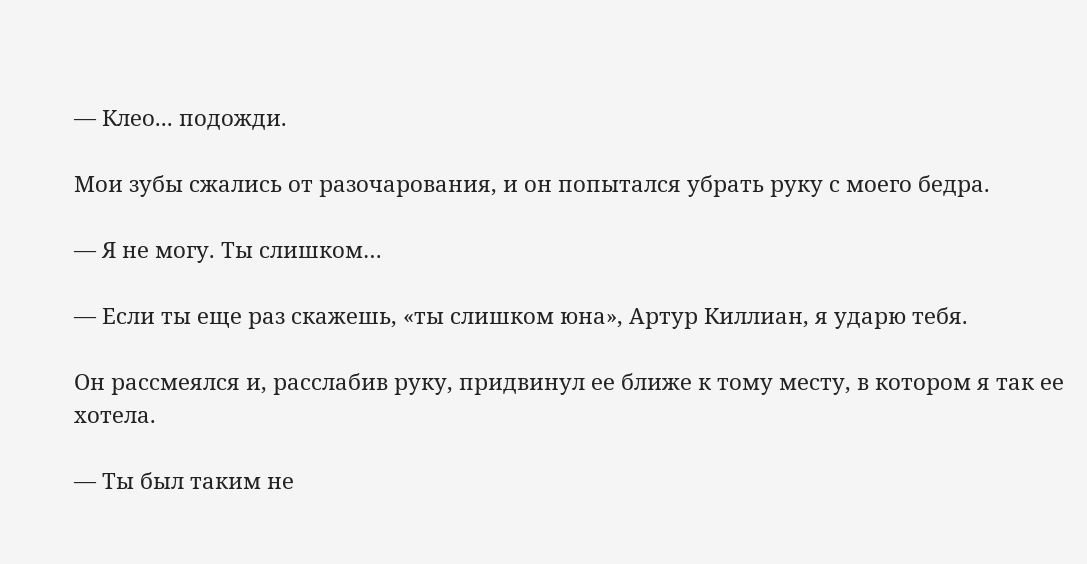— Клео... подожди.

Мои зубы сжались от разочарования, и он попытался убрать руку с моего бедра.

— Я не могу. Ты слишком…

— Если ты еще раз скажешь, «ты слишком юна», Артур Киллиан, я ударю тебя.

Он рассмеялся и, расслабив руку, придвинул ее ближе к тому месту, в котором я так ее хотела.

— Ты был таким не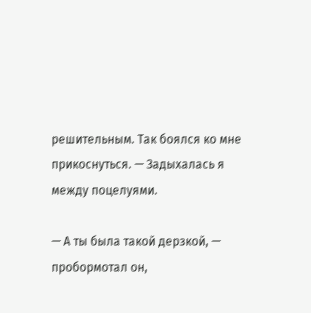решительным. Так боялся ко мне прикоснуться. — Задыхалась я между поцелуями.

— А ты была такой дерзкой, — пробормотал он,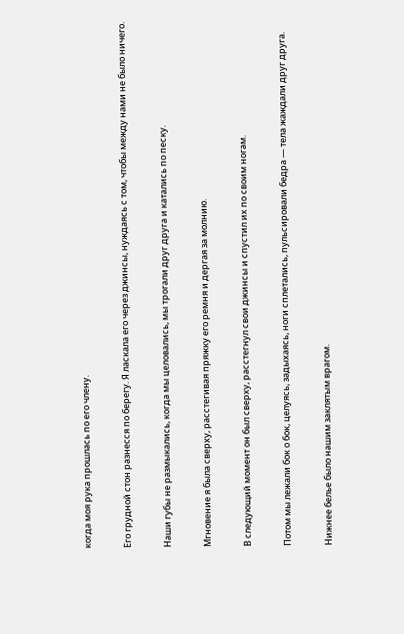когда моя рука прошлась по его члену.

Его грудной стон разнесся по берегу. Я ласкала его через джинсы, нуждаясь с том, чтобы между нами не было ничего.

Наши губы не размыкались, когда мы целовались, мы трогали друг друга и катались по песку.

Мгновение я была сверху, расстегивая пряжку его ремня и дергая за молнию.

В следующий момент он был сверху, расстегнул свои джинсы и спустил их по своим ногам.

Потом мы лежали бок о бок, целуясь, задыхаясь, ноги сплетались, пульсировали бедра — тела жаждали друг друга.

Нижнее белье было нашим заклятым врагом.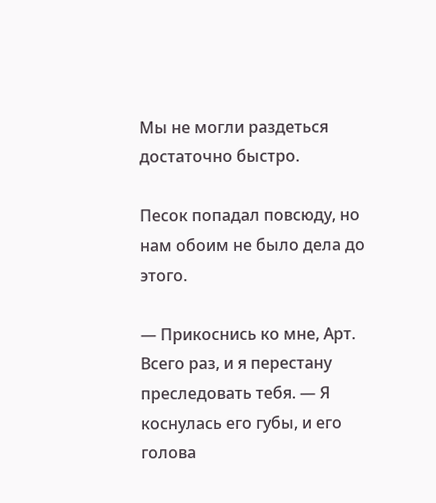Мы не могли раздеться достаточно быстро.

Песок попадал повсюду, но нам обоим не было дела до этого.

— Прикоснись ко мне, Арт. Всего раз, и я перестану преследовать тебя. — Я коснулась его губы, и его голова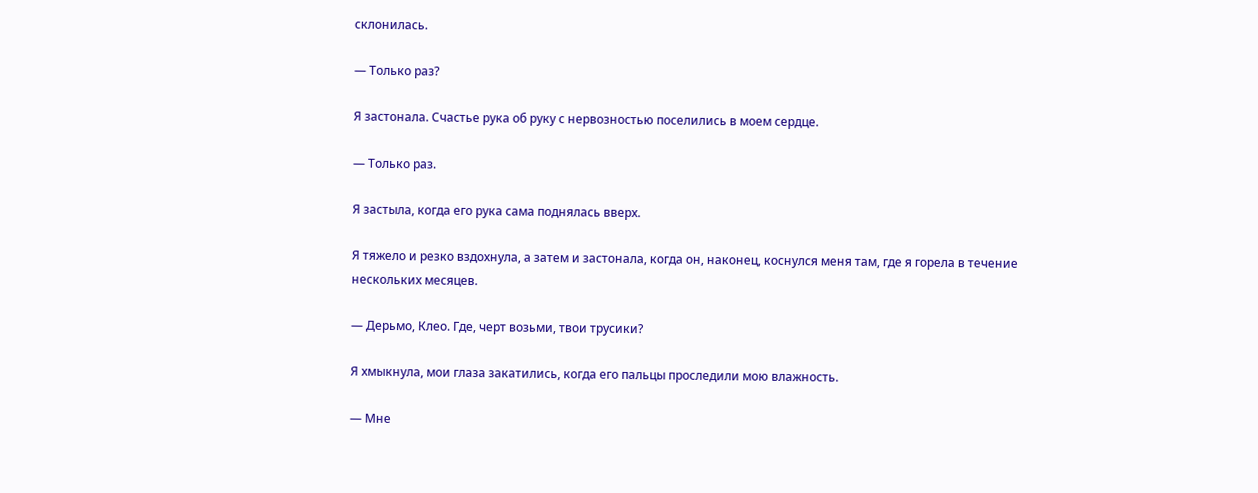склонилась.

— Только раз?

Я застонала. Счастье рука об руку с нервозностью поселились в моем сердце.

— Только раз.

Я застыла, когда его рука сама поднялась вверх.

Я тяжело и резко вздохнула, а затем и застонала, когда он, наконец, коснулся меня там, где я горела в течение нескольких месяцев.

— Дерьмо, Клео. Где, черт возьми, твои трусики?

Я хмыкнула, мои глаза закатились, когда его пальцы проследили мою влажность.

— Мне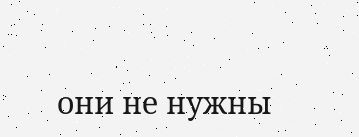они не нужны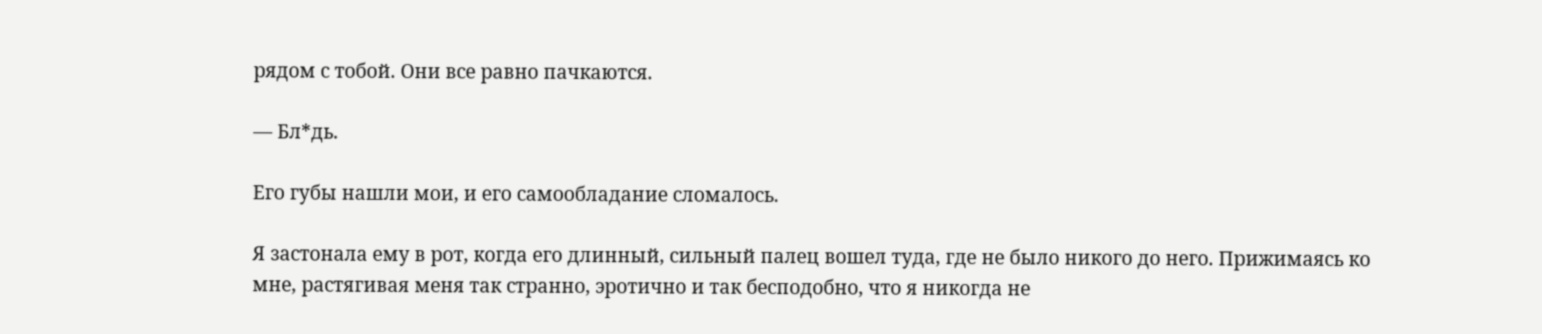рядом с тобой. Они все равно пачкаются.

— Бл*дь.

Его губы нашли мои, и его самообладание сломалось.

Я застонала ему в рот, когда его длинный, сильный палец вошел туда, где не было никого до него. Прижимаясь ко мне, растягивая меня так странно, эротично и так бесподобно, что я никогда не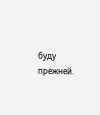буду прежней.